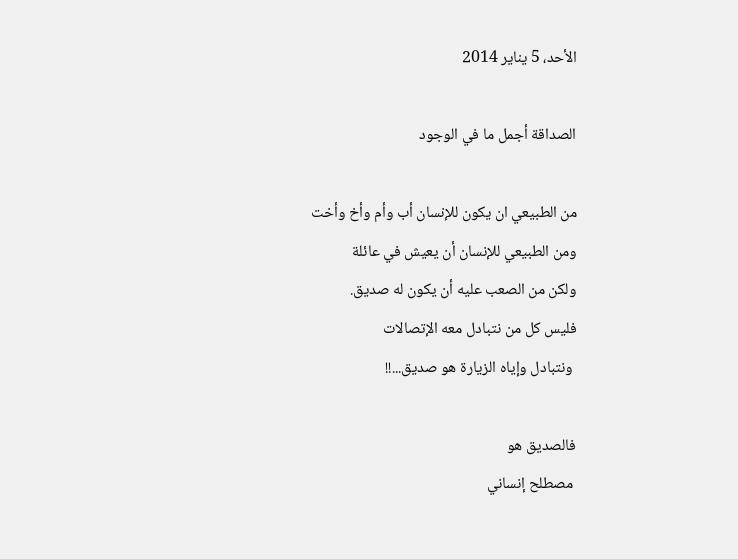الأحد، 5 يناير 2014

الصداقة أجمل ما في الوجود

من الطبيعي ان يكون للإنسان أب وأم وأخ وأخت
ومن الطبيعي للإنسان أن يعيش في عائلة
ولكن من الصعب عليه أن يكون له صديق.
فليس كل من نتبادل معه الإتصالات
 ونتبادل وإياه الزيارة هو صديق...!!

فالصديق هو
 مصطلح إنساني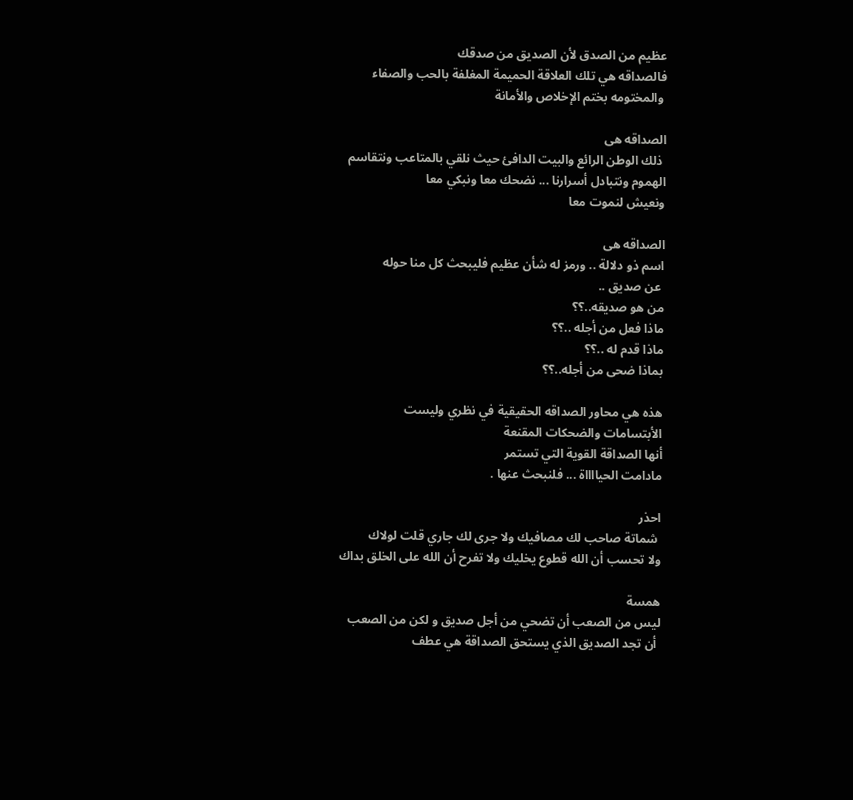عظيم من الصدق لأن الصديق من صدقك
فالصداقه هي تلك العلاقة الحميمة المغلفة بالحب والصفاء
 والمختومه بختم الإخلاص والأمانة

الصداقه هى
 ذلك الوطن الرائع والبيت الدافئ حيث نلقي بالمتاعب ونتقاسم
الهموم ونتبادل أسرارنا ... نضحك معا ونبكي معا
ونعيش لنموت معا

الصداقه هى
اسم ذو دلالة .. ورمز له شأن عظيم فليبحث كل منا حوله
 عن صديق ..
من هو صديقه..؟؟
ماذا فعل من أجله ..؟؟
ماذا قدم له ..؟؟
بماذا ضحى من أجله..؟؟

هذه هي محاور الصداقه الحقيقية في نظري وليست
الأبتسامات والضحكات المقنعة
أنها الصداقة القوية التي تستمر
مادامت الحيااااة ... فلنبحث عنها .

احذر
 شماتة صاحب لك مصافيك ولا جرى لك جاري قلت لولاك
ولا تحسب أن الله قطوع يخليك ولا تفرح أن الله على الخلق بداك

همسة
ليس من الصعب أن تضحي من أجل صديق و لكن من الصعب
 أن تجد الصديق الذي يستحق الصداقة هي عطف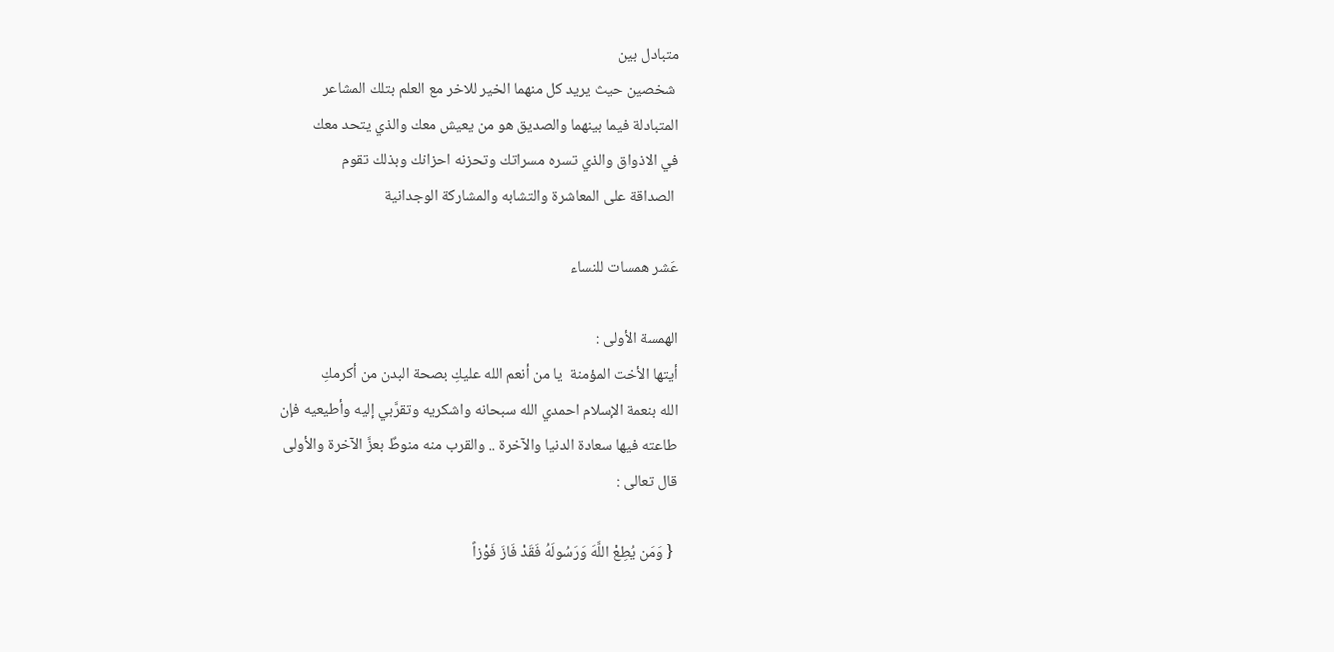متبادل بين
 شخصين حيث يريد كل منهما الخير للاخر مع العلم بتلك المشاعر
المتبادلة فيما بينهما والصديق هو من يعيش معك والذي يتحد معك
في الاذواق والذي تسره مسراتك وتحزنه احزانك وبذلك تقوم
 الصداقة على المعاشرة والتشابه والمشاركة الوجدانية

عَشر همسات للنساء

الهمسة الأولى :
أيتها الأخت المؤمنة  يا من أنعم الله عليكِ بصحة البدن من أكرمكِ
الله بنعمة الإسلام احمدي الله سبحانه واشكريه وتقرَّبي إليه وأطيعيه فإن
طاعته فيها سعادة الدنيا والآخرة .. والقرب منه منوطٌ بعزَّ الآخرة والأولى
قال تعالى :

 { وَمَن يُطِعْ اللَّهَ وَرَسُولَهُ فَقَدْ فَازَ فَوْزاً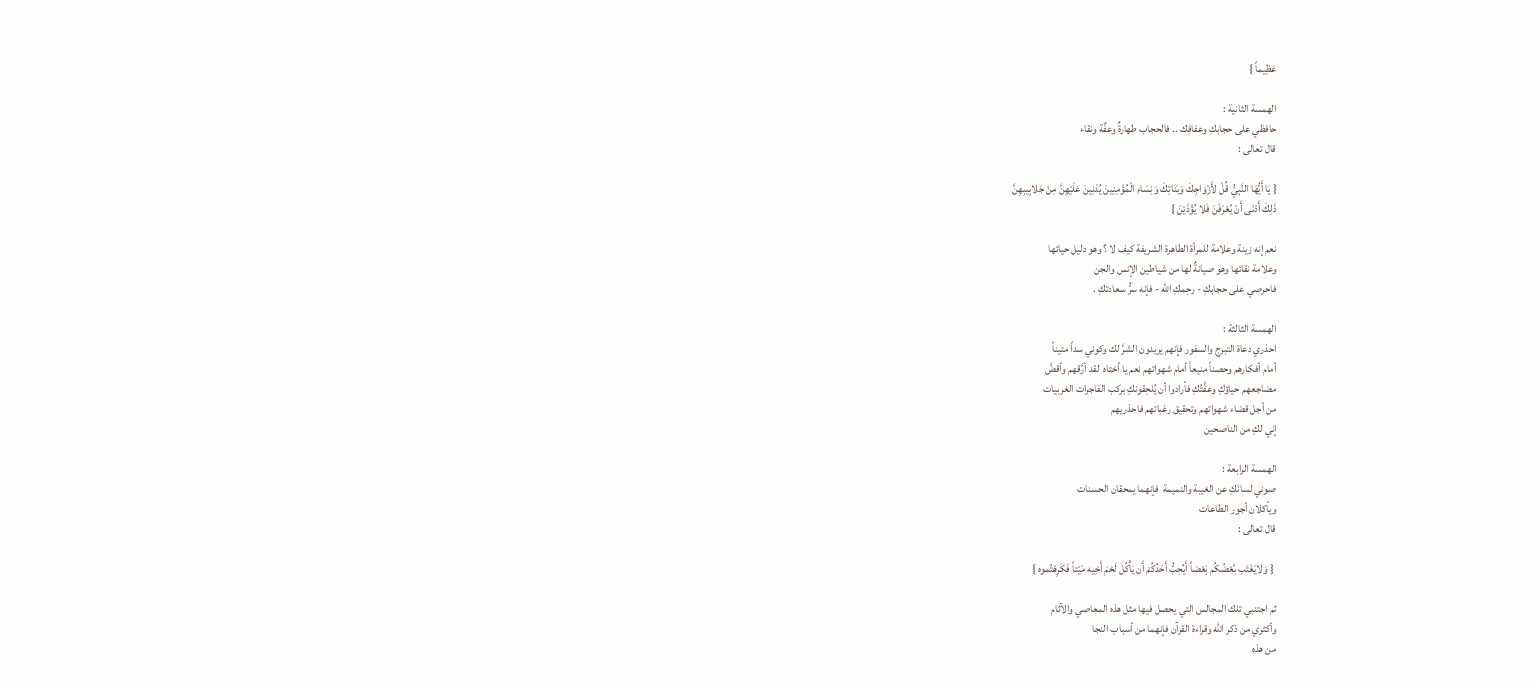عَظِيماً }

الهمسة الثانية :
حافظي على حجابكِ وعفافِك .. فالحجاب طهارةٌ وعفٌة ونقاء
قال تعالى :

{ يَا أَيُّهَا النَّبِيُّ قُلْ لأَزْوَاجِكَ وَبَنَاتِكَ وَنِسَاءِ الْمُؤْمِنِينَ يُدْنِينَ عَلَيْهِنَّ مِنْ جَلابِيبِهِنَّ
ذَلِكَ أَدْنَى أَنْ يُعْرَفْنَ فَلا يُؤْذَيْنَ }

نعم إنه زينة وعلامة للمرأة الطاهرة الشريفة كيف لا ؟ وهو دليل حيائها
وعلامة نقائها وهو صيانةٌ لها من شياطين الإنس والجن
فاحرصي على حجابكِ - رحِمكِ الله - فإنه سرُّ سعادتكِ .

الهمسة الثالثة :
احذري دعاة التبرج والسفور فإنهم يريدون الشرَّ لك وكوني سداً متيناً
أمام أفكارهم وحصناً منيعاً أمام شهواتهم نعم يا أختاه  لقد أرَّقهم وأقضَّ
مضاجعهم حياؤكِ وعفَّتُكِ فأرادوا أن يُلحِقونكِ بركب الفاجرات الغربيات
من أجل قضاء شهواتهم وتحقيق رغباتهم فاحذريهم
إني لكِ من الناصحين

الهمسة الرابعة :
صوني لسانَكِ عن الغيبة والنميمة  فإنهما يمحقان الحسنات
ويأكلان أجور الطاعات
قال تعالى :

 { وَلايَغْتَب بَّعْضُكُم بَعْضاً أَيُحِبُّ أَحَدُكُمْ أَن يَأْكُلَ لَحْمَ أَخِيه مَيْتاً فَكَرِهْتُموه }

ثم اجتنبي تلك المجالس التي يحصل فيها مثل هذه المعاصي والآثام
وأكثري من ذكر الله وقراءة القرآن فإنهما من أسباب النجا
من هذه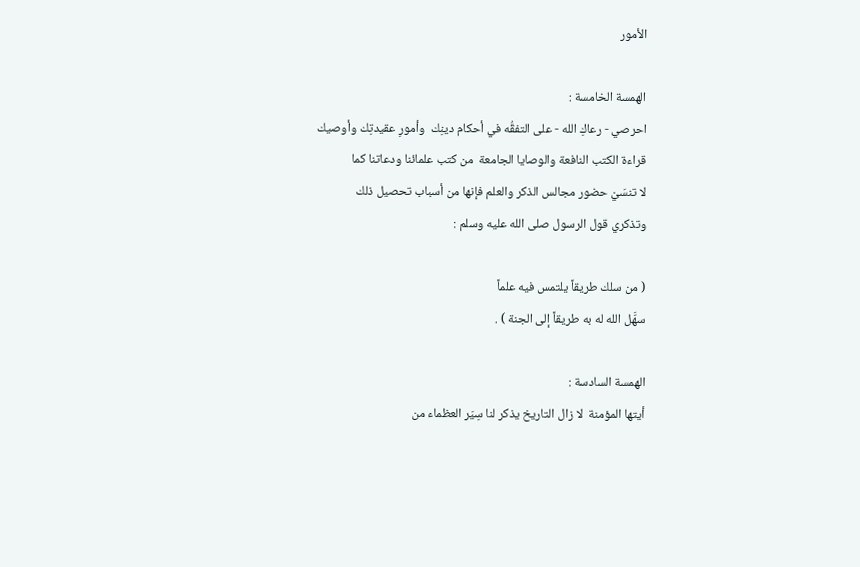الأمور

الهمسة الخامسة :
احرصي - رعاكِ الله - على التفقُّه في أحكام دينِك  وأمورِ عقيدتِك وأوصيك
قراءة الكتب النافعة والوصايا الجامعة  من كتب علمائنا ودعاتنا كما
لا تنسَيْ حضور مجالس الذكر والعلم فإنها من أسباب تحصيل ذلك
وتذكري قول الرسول صلى الله عليه وسلم :

( من سلك طريقاً يلتمس فيه علماً
سهَّل الله له به طريقاً إلى الجنة ) .

الهمسة السادسة :
أيتها المؤمنة  لا زال التاريخ يذكر لنا سِيَر العظماء من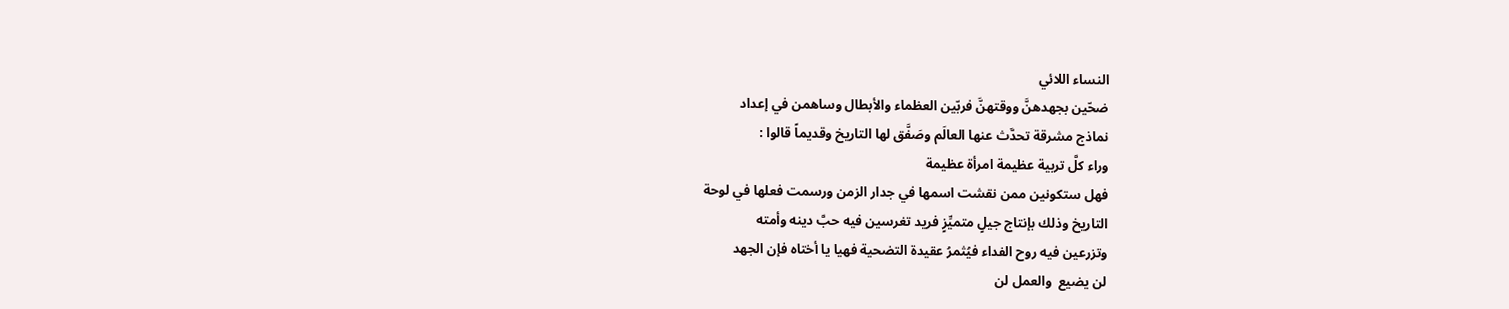النساء اللائي
ضحّين بجهدهنَّ ووقتهنَّ فربّين العظماء والأبطال وساهمن في إعداد
نماذج مشرقة تحدَّث عنها العالَم وصَفَّق لها التاريخ وقديماً قالوا :
وراء كلَّ تربية عظيمة امرأة عظيمة
فهل ستكونين ممن نقشت اسمها في جدار الزمن ورسمت فعلها في لوحة
التاريخ وذلك بإنتاج جيلٍ متميِّزٍ فريد تغرسين فيه حبَّ دينه وأمته
وتزرعين فيه روح الفداء فيُثمرُ عقيدة التضحية فهيا يا أختاه فإن الجهد
لن يضيع  والعمل لن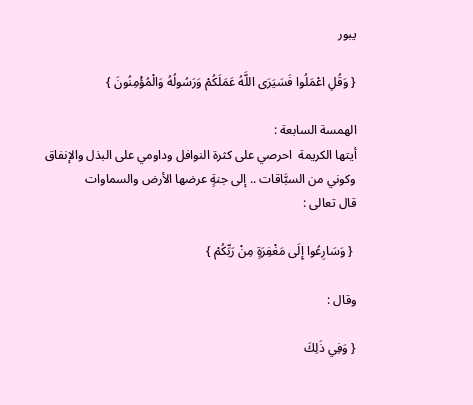يبور

{ وَقُلِ اعْمَلُوا فَسَيَرَى اللَّهُ عَمَلَكُمْ وَرَسُولُهُ وَالْمُؤْمِنُونَ }

الهمسة السابعة :
أيتها الكريمة  احرصي على كثرة النوافل وداومي على البذل والإنفاق
وكوني من السبَّاقات .. إلى جنةٍ عرضها الأرض والسماوات
قال تعالى :

 { وَسَارِعُوا إِلَى مَغْفِرَةٍ مِنْ رَبِّكُمْ }

وقال :

{ وَفِي ذَلِكَ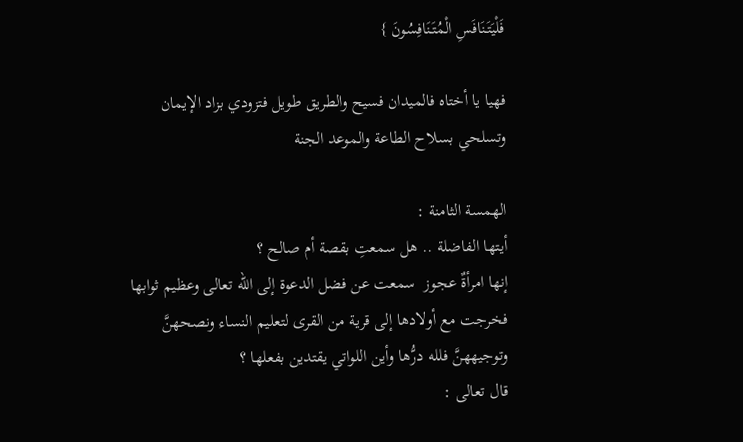فَلْيَتَنَافَسِ الْمُتَنَافِسُونَ }

فهيا يا أختاه فالميدان فسيح والطريق طويل فتزودي بزاد الإيمان
وتسلحي بسلاح الطاعة والموعد الجنة

الهمسة الثامنة :
أيتها الفاضلة .. هل سمعتِ بقصة أم صالح ؟
إنها امرأةٌ عجوز  سمعت عن فضل الدعوة إلى الله تعالى وعظيم ثوابها
فخرجت مع أولادها إلى قرية من القرى لتعليم النساء ونصحهنَّ
وتوجيههنَّ فلله درُّها وأين اللواتي يقتدين بفعلها ؟
قال تعالى :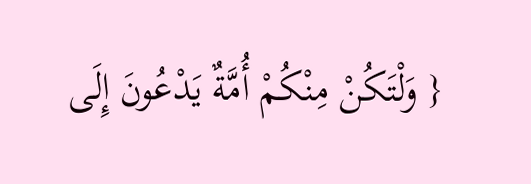{ وَلْتَكُنْ مِنْكُمْ أُمَّةٌ يَدْعُونَ إِلَى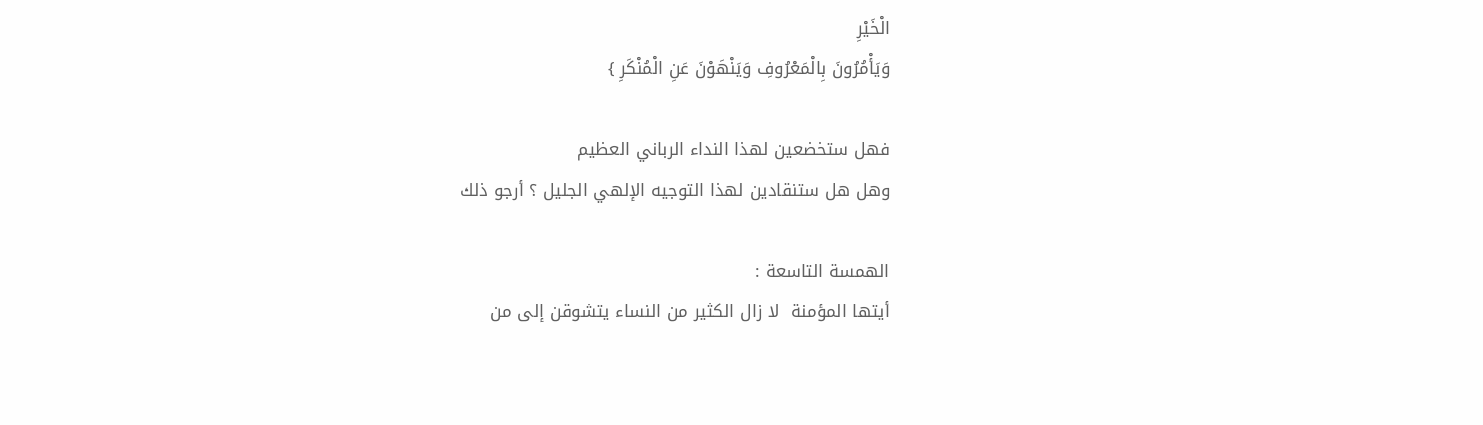الْخَيْرِ
وَيَأْمُرُونَ بِالْمَعْرُوفِ وَيَنْهَوْنَ عَنِ الْمُنْكَرِ }

فهل ستخضعين لهذا النداء الرباني العظيم
وهل هل ستنقادين لهذا التوجيه الإلهي الجليل ؟ أرجو ذلك

الهمسة التاسعة :
أيتها المؤمنة  لا زال الكثير من النساء يتشوقن إلى من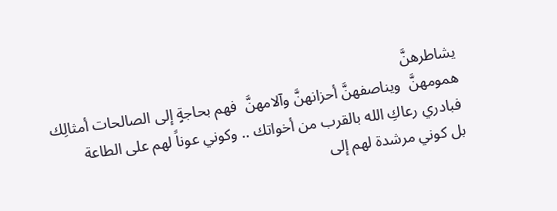يشاطرهنَّ
همومهنَّ  ويناصفهنَّ أحزانهنَّ وآلامهنَّ  فهم بحاجةٍ إلى الصالحات أمثالِك
فبادري رعاكِ الله بالقرب من أخواتك .. وكوني عوناً لهم على الطاعة
بل كوني مرشدة لهم إلى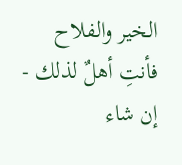الخير والفلاح فأنتِ أهلٌ لذلك - إن شاء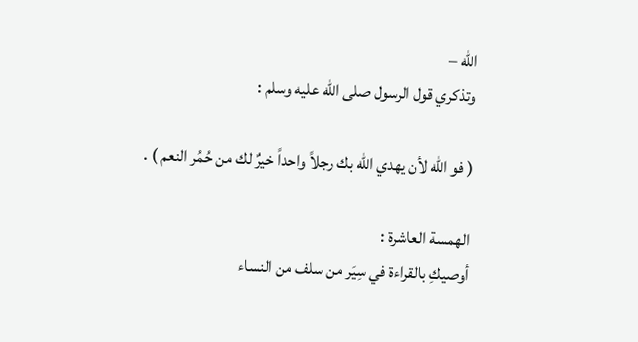الله –
وتذكري قول الرسول صلى الله عليه وسلم :

( فو الله لأن يهدي الله بك رجلاً واحداً خيرٌ لك من حُمُر النعم ) .

الهمسة العاشرة :
أوصيكِ بالقراءة في سِيَر من سلف من النساء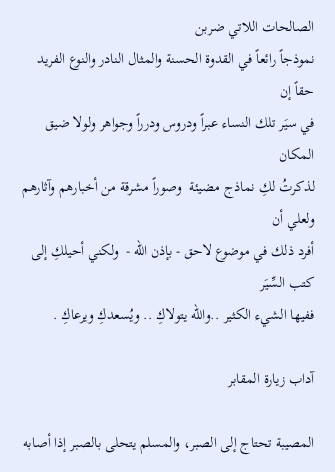الصالحات اللاتي ضربن
نموذجاً رائعاً في القدوة الحسنة والمثال النادر والنوع الفريد حقاً إن
في سيَر تلك النساء عبراً ودروس ودرراً وجواهر ولولا ضيق المكان
لذكرتُ لكِ نماذج مضيئة  وصوراً مشرقة من أخبارهم وآثارهم ولعلي أن
أفرد ذلك في موضوع لاحق - بإذن الله -  ولكني أحيلكِ إلى كتب السِّيَر
ففيها الشيء الكثير ..والله يتولاكِ .. ويُسعدكِ ويرعاكِ .

آداب زيارة المقابر

المصيبة تحتاج إلى الصبر، والمسلم يتحلى بالصبر إذا أصابه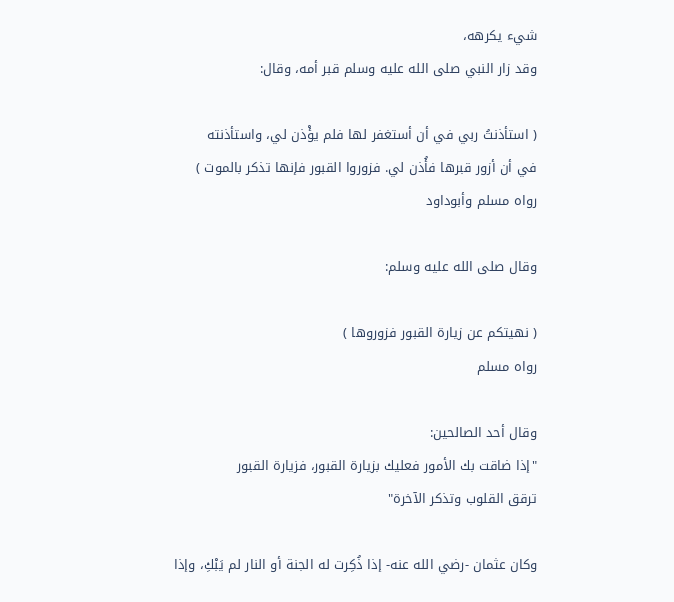شيء يكرهه،
وقد زار النبي صلى الله عليه وسلم قبر أمه، وقال:

( استأذنتُ ربي في أن أستغفر لها فلم يؤْذن لي، واستأذنته
في أن أزور قبرها فأُذن لي. فزوروا القبور فإنها تذكر بالموت )
رواه مسلم وأبوداود

وقال صلى الله عليه وسلم:

( نهيتكم عن زيارة القبور فزوروها )
رواه مسلم

وقال أحد الصالحين:
"إذا ضاقت بك الأمور فعليك بزيارة القبور، فزيارة القبور
ترقق القلوب وتذكر الآخرة"

وكان عثمان -رضي الله عنه- إذا ذُكِرت له الجنة أو النار لم يَبْكِ، وإذا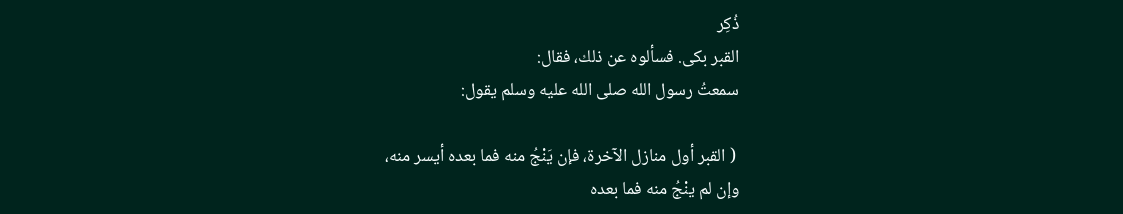ذُكِر
القبر بكى. فسألوه عن ذلك، فقال:
سمعتُ رسول الله صلى الله عليه وسلم يقول:

 ( القبر أول منازل الآخرة، فإن يَنْجُ منه فما بعده أيسر منه،
وإن لم ينْجُ منه فما بعده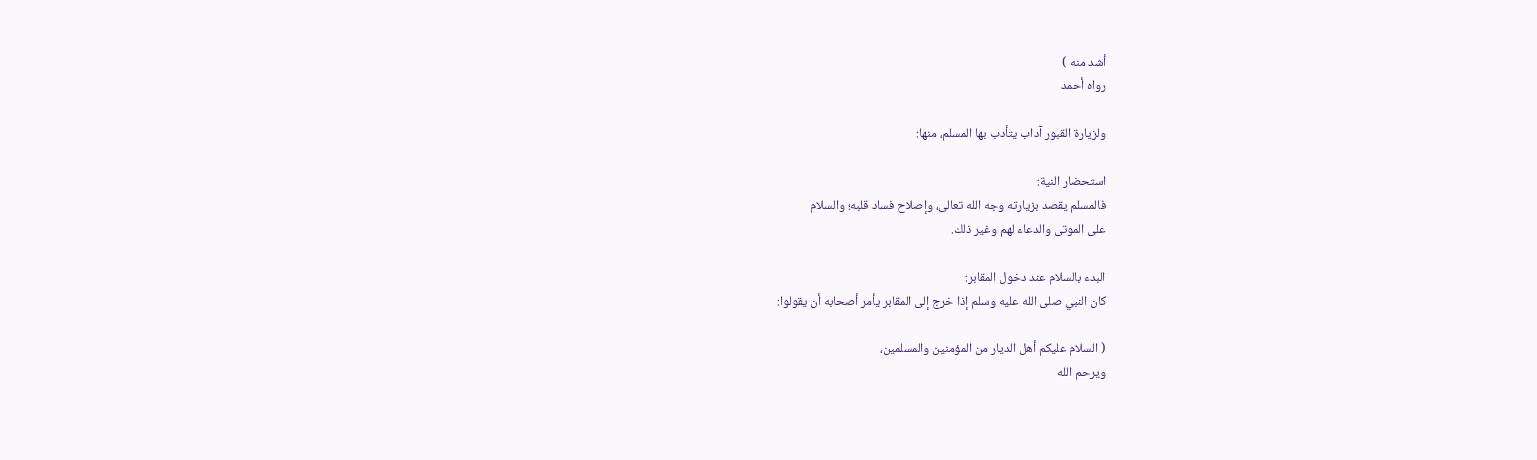أشد منه )
رواه أحمد

ولزيارة القبور آداب يتأدب بها المسلم، منها:

استحضار النية:
فالمسلم يقصد بزيارته وجه الله تعالى، وإصلاح فساد قلبه؛ والسلام
على الموتى والدعاء لهم وغير ذلك.

البدء بالسلام عند دخول المقابر:
كان النبي صلى الله عليه وسلم إذا خرج إلى المقابر يأمر أصحابه أن يقولوا:

( السلام عليكم أهل الديار من المؤمنين والمسلمين،
ويرحم الله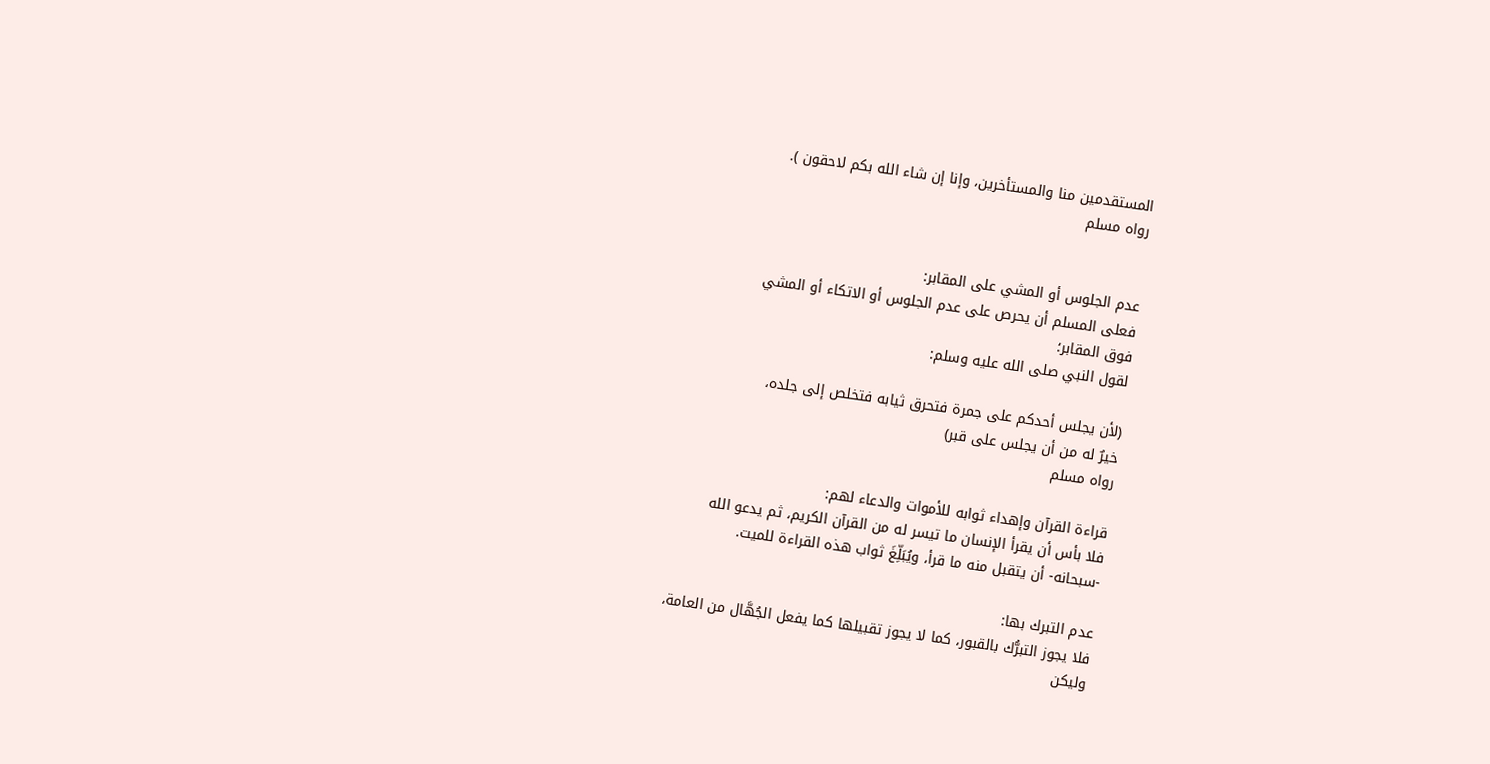المستقدمين منا والمستأخرين، وإنا إن شاء الله بكم لاحقون ).
رواه مسلم


عدم الجلوس أو المشي على المقابر:
فعلى المسلم أن يحرص على عدم الجلوس أو الاتكاء أو المشي
فوق المقابر؛
لقول النبي صلى الله عليه وسلم:

(لأن يجلس أحدكم على جمرة فتحرق ثيابه فتخلص إلى جلده،
خيرٌ له من أن يجلس على قبر)
رواه مسلم

قراءة القرآن وإهداء ثوابه للأموات والدعاء لهم:
فلا بأس أن يقرأ الإنسان ما تيسر له من القرآن الكريم، ثم يدعو الله
-سبحانه- أن يتقبل منه ما قرأ، ويُبَلِّغَ ثواب هذه القراءة للميت.

عدم التبرك بها:
فلا يجوز التبرُّك بالقبور، كما لا يجوز تقبيلها كما يفعل الجُهَّال من العامة،
وليكن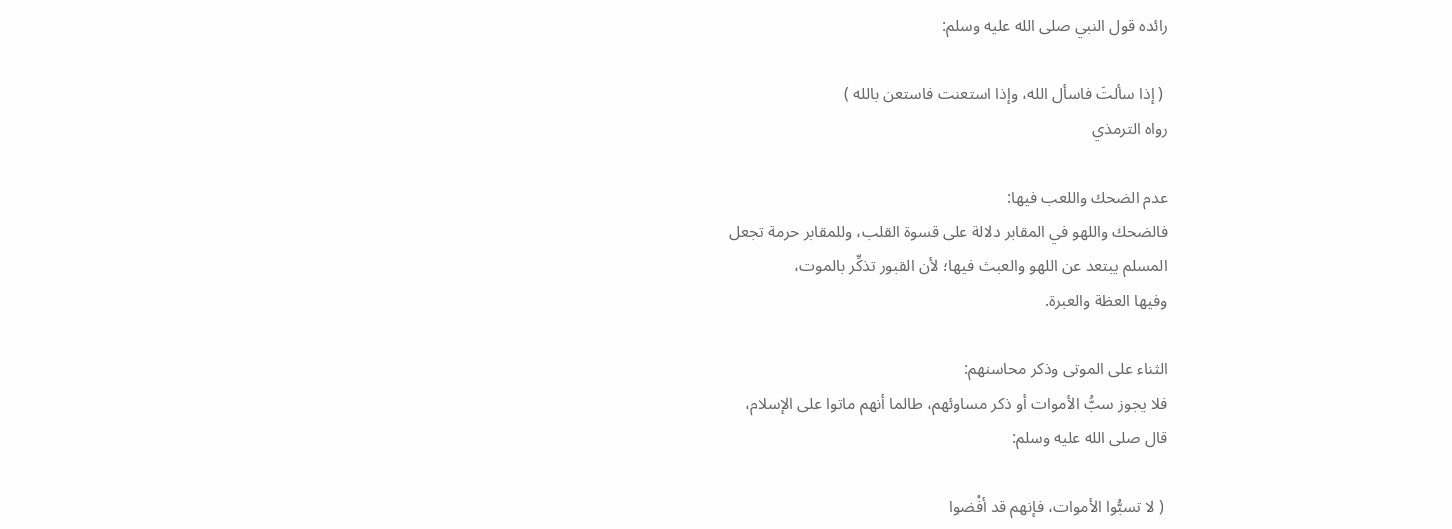رائده قول النبي صلى الله عليه وسلم:

 ( إذا سألتَ فاسأل الله، وإذا استعنت فاستعن بالله )
رواه الترمذي

عدم الضحك واللعب فيها:
فالضحك واللهو في المقابر دلالة على قسوة القلب، وللمقابر حرمة تجعل
المسلم يبتعد عن اللهو والعبث فيها؛ لأن القبور تذكِّر بالموت،
وفيها العظة والعبرة.

الثناء على الموتى وذكر محاسنهم:
فلا يجوز سبُّ الأموات أو ذكر مساوئهم، طالما أنهم ماتوا على الإسلام،
قال صلى الله عليه وسلم:

 ( لا تسبُّوا الأموات، فإنهم قد أفْضوا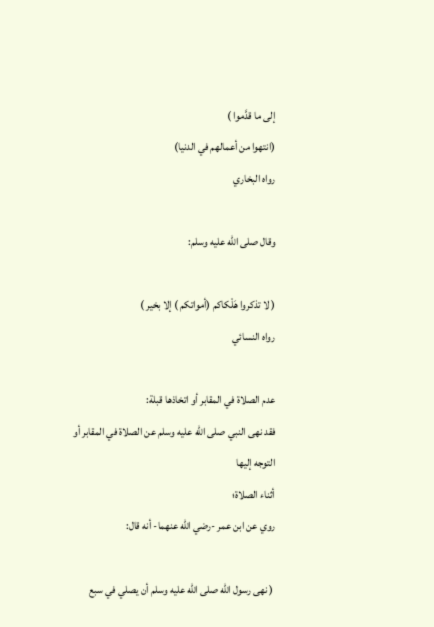إلى ما قدَّموا )
(انتهوا من أعمالهم في الدنيا)
رواه البخاري

وقال صلى الله عليه وسلم:

( لا تذكروا هَلْكاكم (أمواتكم ) إلا بخير )
رواه النسائي

عدم الصلاة في المقابر أو اتخاذها قبلة:
فقد نهى النبي صلى الله عليه وسلم عن الصلاة في المقابر أو التوجه إليها
أثناء الصلاة؛
روي عن ابن عمر -رضي الله عنهما- أنه قال:

 ( نهى رسول الله صلى الله عليه وسلم أن يصلي في سبع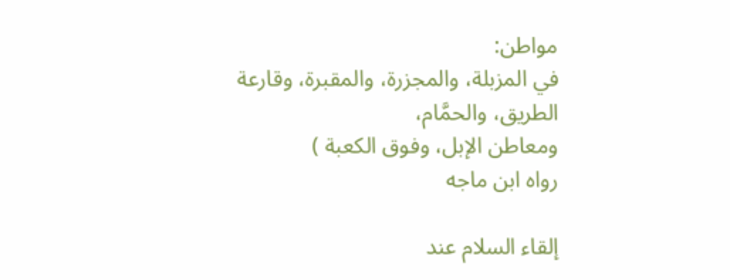مواطن:
في المزبلة، والمجزرة، والمقبرة، وقارعة الطريق، والحمَّام،
ومعاطن الإبل، وفوق الكعبة )
رواه ابن ماجه

إلقاء السلام عند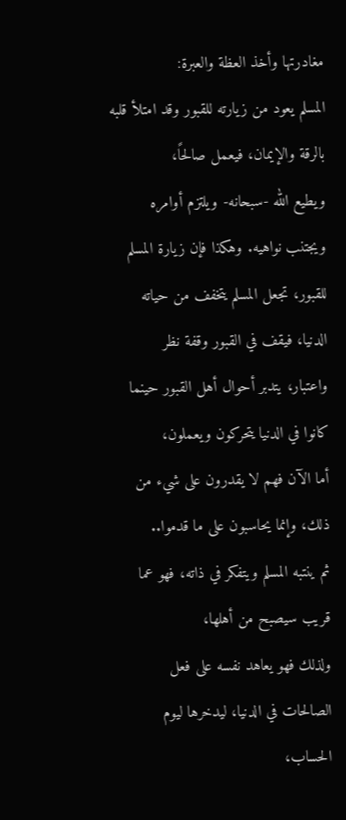مغادرتها وأخذ العظة والعبرة:
المسلم يعود من زيارته للقبور وقد امتلأ قلبه بالرقة والإيمان، فيعمل صالحًا،
ويطيع الله -سبحانه- ويلتزم أوامره ويجتنب نواهيه. وهكذا فإن زيارة المسلم
للقبور، تجعل المسلم يتخفف من حياته الدنيا، فيقف في القبور وقفة نظر
واعتبار، يتدبر أحوال أهل القبور حينما كانوا في الدنيا يتحركون ويعملون،
أما الآن فهم لا يقدرون على شيء من ذلك، وإنما يحاسبون على ما قدموا..
ثم ينتبه المسلم ويتفكر في ذاته، فهو عما قريب سيصبح من أهلها،
ولذلك فهو يعاهد نفسه على فعل الصالحات في الدنيا، ليدخرها ليوم الحساب،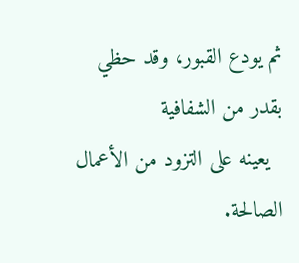ثم يودع القبور، وقد حظي بقدر من الشفافية
  يعينه على التزود من الأعمال الصالحة.